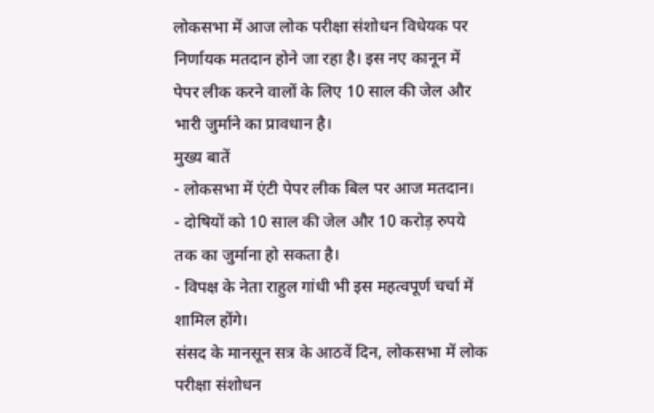लोकसभा में आज लोक परीक्षा संशोधन विधेयक पर निर्णायक मतदान होने जा रहा है। इस नए कानून में पेपर लीक करने वालों के लिए 10 साल की जेल और भारी जुर्माने का प्रावधान है।
मुख्य बातें
- लोकसभा में एंटी पेपर लीक बिल पर आज मतदान।
- दोषियों को 10 साल की जेल और 10 करोड़ रुपये तक का जुर्माना हो सकता है।
- विपक्ष के नेता राहुल गांधी भी इस महत्वपूर्ण चर्चा में शामिल होंगे।
संसद के मानसून सत्र के आठवें दिन, लोकसभा में लोक परीक्षा संशोधन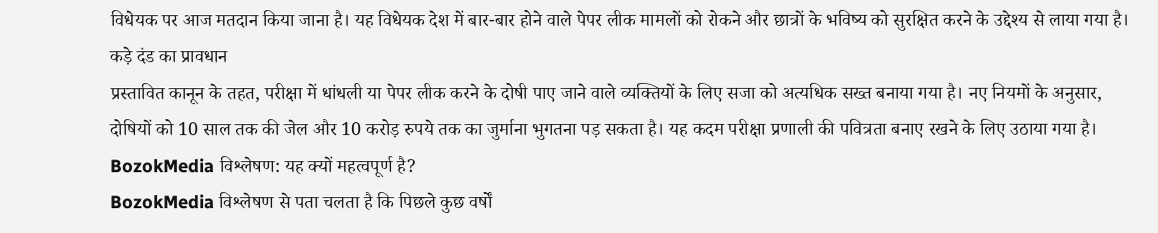विधेयक पर आज मतदान किया जाना है। यह विधेयक देश में बार-बार होने वाले पेपर लीक मामलों को रोकने और छात्रों के भविष्य को सुरक्षित करने के उद्देश्य से लाया गया है।
कड़े दंड का प्रावधान
प्रस्तावित कानून के तहत, परीक्षा में धांधली या पेपर लीक करने के दोषी पाए जाने वाले व्यक्तियों के लिए सजा को अत्यधिक सख्त बनाया गया है। नए नियमों के अनुसार, दोषियों को 10 साल तक की जेल और 10 करोड़ रुपये तक का जुर्माना भुगतना पड़ सकता है। यह कदम परीक्षा प्रणाली की पवित्रता बनाए रखने के लिए उठाया गया है।
BozokMedia विश्लेषण: यह क्यों महत्वपूर्ण है?
BozokMedia विश्लेषण से पता चलता है कि पिछले कुछ वर्षों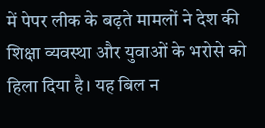में पेपर लीक के बढ़ते मामलों ने देश की शिक्षा व्यवस्था और युवाओं के भरोसे को हिला दिया है। यह बिल न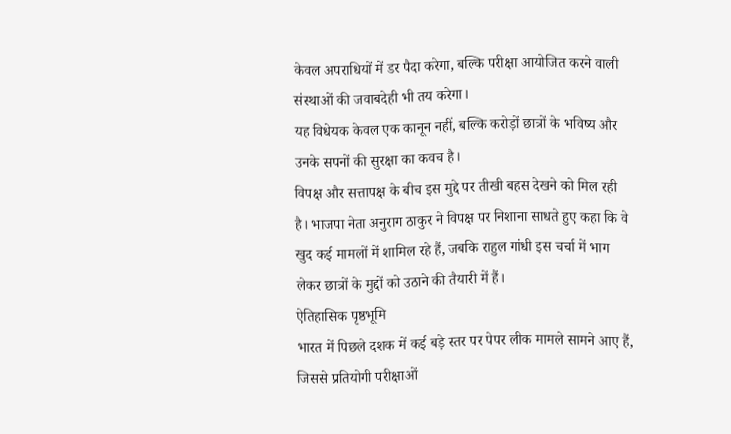केवल अपराधियों में डर पैदा करेगा, बल्कि परीक्षा आयोजित करने वाली संस्थाओं की जवाबदेही भी तय करेगा।
यह विधेयक केवल एक कानून नहीं, बल्कि करोड़ों छात्रों के भविष्य और उनके सपनों की सुरक्षा का कवच है।
विपक्ष और सत्तापक्ष के बीच इस मुद्दे पर तीखी बहस देखने को मिल रही है। भाजपा नेता अनुराग ठाकुर ने विपक्ष पर निशाना साधते हुए कहा कि वे खुद कई मामलों में शामिल रहे हैं, जबकि राहुल गांधी इस चर्चा में भाग लेकर छात्रों के मुद्दों को उठाने की तैयारी में हैं।
ऐतिहासिक पृष्ठभूमि
भारत में पिछले दशक में कई बड़े स्तर पर पेपर लीक मामले सामने आए हैं, जिससे प्रतियोगी परीक्षाओं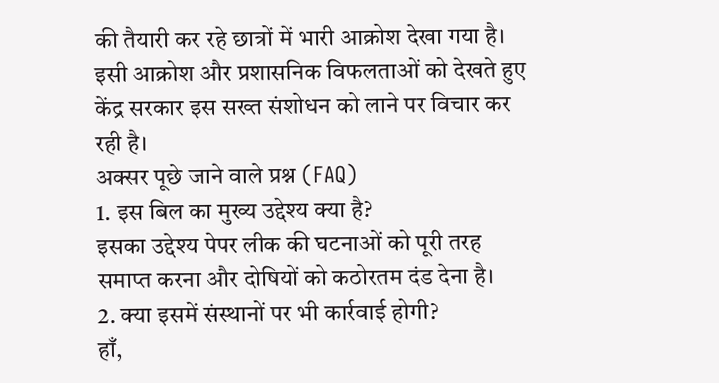की तैयारी कर रहे छात्रों में भारी आक्रोश देखा गया है। इसी आक्रोश और प्रशासनिक विफलताओं को देखते हुए केंद्र सरकार इस सख्त संशोधन को लाने पर विचार कर रही है।
अक्सर पूछे जाने वाले प्रश्न (FAQ)
1. इस बिल का मुख्य उद्देश्य क्या है?
इसका उद्देश्य पेपर लीक की घटनाओं को पूरी तरह समाप्त करना और दोषियों को कठोरतम दंड देना है।
2. क्या इसमें संस्थानों पर भी कार्रवाई होगी?
हाँ,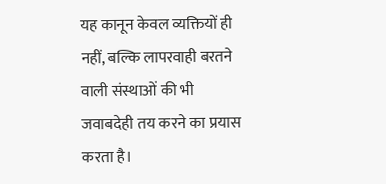यह कानून केवल व्यक्तियों ही नहीं, बल्कि लापरवाही बरतने वाली संस्थाओं की भी जवाबदेही तय करने का प्रयास करता है।